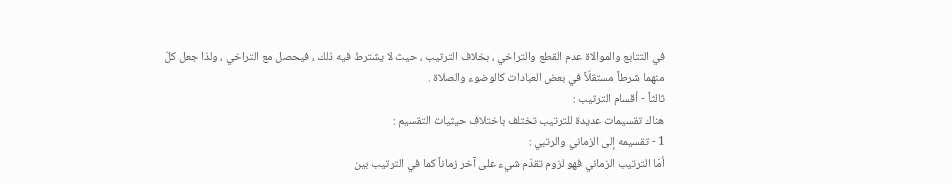في التتابع والموالاة عدم القطع والتراخي ، بخلاف الترتيب ، حيث لا يشترط فيه ذلك ، فيحصل مع التراخي ، ولذا جعل كلّ منهما شرطاً مستقلّاً في بعض العبادات كالوضوء والصلاة .
ثالثاً - أقسام الترتيب :
هناك تقسيمات عديدة للترتيب تختلف باختلاف حيثيات التقسيم :
1 - تقسيمه إلى الزماني والرتبي :
أمّا الترتيب الزماني فهو لزوم تقدّم شيء على آخر زماناً كما في الترتيب بين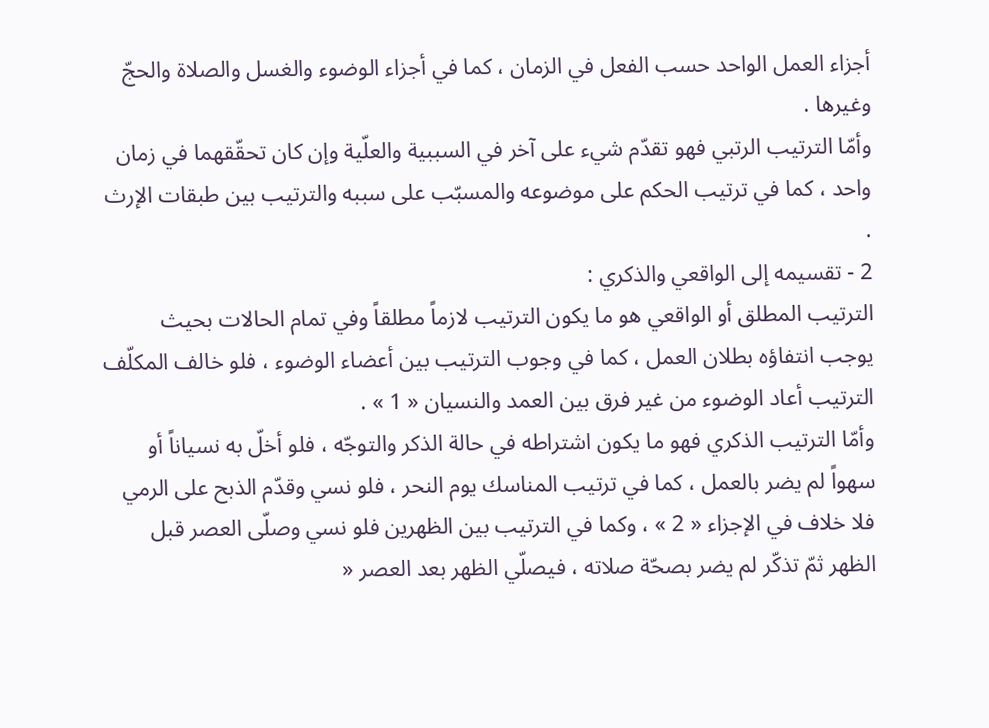أجزاء العمل الواحد حسب الفعل في الزمان ، كما في أجزاء الوضوء والغسل والصلاة والحجّ وغيرها .
وأمّا الترتيب الرتبي فهو تقدّم شيء على آخر في السببية والعلّية وإن كان تحقّقهما في زمان واحد ، كما في ترتيب الحكم على موضوعه والمسبّب على سببه والترتيب بين طبقات الإرث .
2 - تقسيمه إلى الواقعي والذكري :
الترتيب المطلق أو الواقعي هو ما يكون الترتيب لازماً مطلقاً وفي تمام الحالات بحيث يوجب انتفاؤه بطلان العمل ، كما في وجوب الترتيب بين أعضاء الوضوء ، فلو خالف المكلّف الترتيب أعاد الوضوء من غير فرق بين العمد والنسيان « 1 » .
وأمّا الترتيب الذكري فهو ما يكون اشتراطه في حالة الذكر والتوجّه ، فلو أخلّ به نسياناً أو سهواً لم يضر بالعمل ، كما في ترتيب المناسك يوم النحر ، فلو نسي وقدّم الذبح على الرمي فلا خلاف في الإجزاء « 2 » ، وكما في الترتيب بين الظهرين فلو نسي وصلّى العصر قبل الظهر ثمّ تذكّر لم يضر بصحّة صلاته ، فيصلّي الظهر بعد العصر «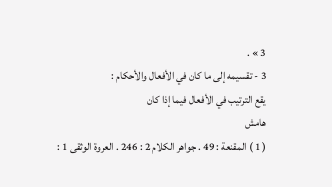3 » .
3 - تقسيمه إلى ما كان في الأفعال والأحكام :
يقع الترتيب في الأفعال فيما إذا كان
هامش
( 1 ) المقنعة : 49 . جواهر الكلام 2 : 246 . العروة الوثقى 1 :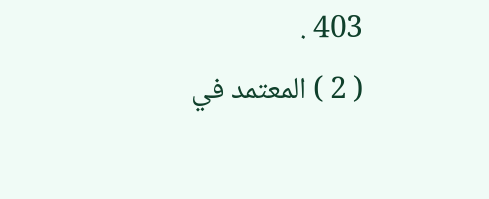403 .
( 2 ) المعتمد في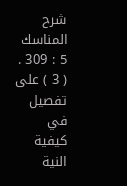شرح المناسك 5 : 309 .
( 3 ) على تفصيل في كيفية النية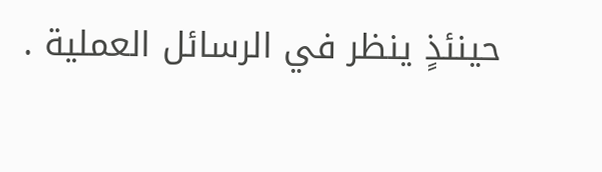حينئذٍ ينظر في الرسائل العملية .